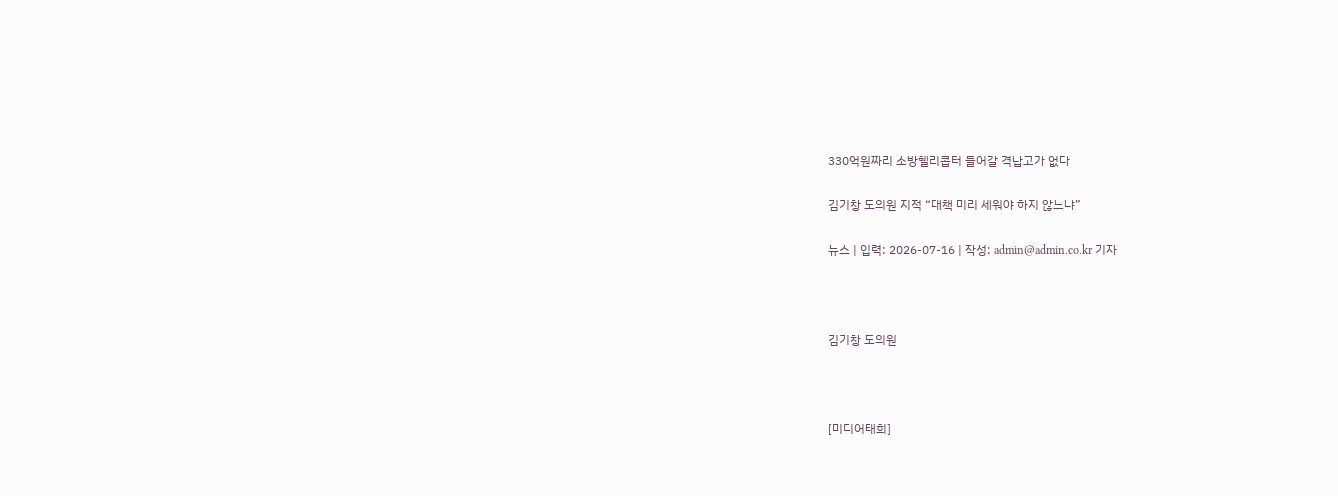330억원짜리 소방헬리콥터 들어갈 격납고가 없다

김기창 도의원 지적 “대책 미리 세워야 하지 않느냐”

뉴스 | 입력: 2026-07-16 | 작성: admin@admin.co.kr 기자



김기창 도의원



[미디어태희]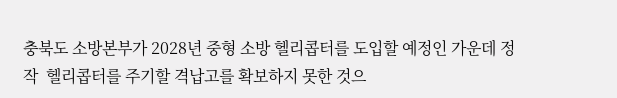충북도 소방본부가 2028년 중형 소방 헬리콥터를 도입할 예정인 가운데 정작  헬리콥터를 주기할 격납고를 확보하지 못한 것으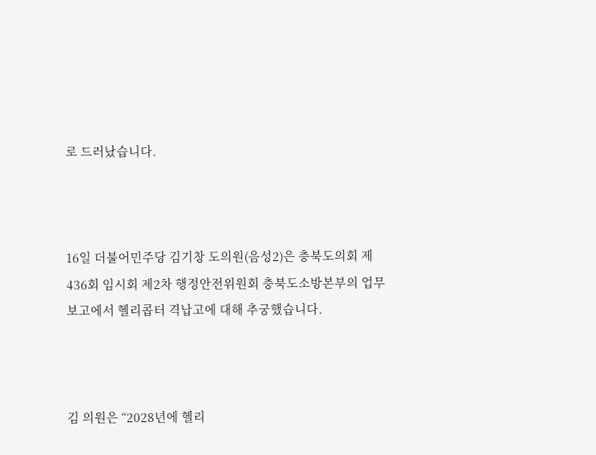로 드러났습니다.



16일 더불어민주당 김기창 도의원(음성2)은 충북도의회 제436회 임시회 제2차 행정안전위원회 충북도소방본부의 업무보고에서 헬리콥터 격납고에 대해 추궁했습니다.



김 의원은 “2028년에 헬리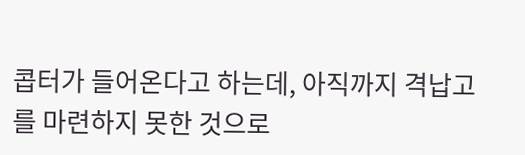콥터가 들어온다고 하는데, 아직까지 격납고를 마련하지 못한 것으로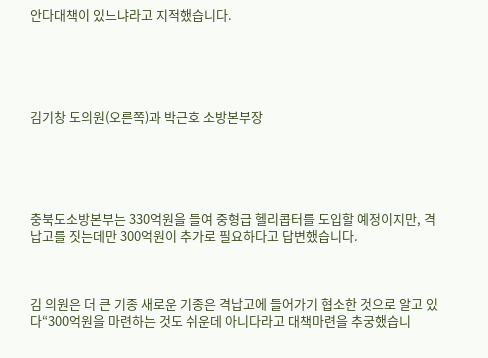안다대책이 있느냐라고 지적했습니다.





김기창 도의원(오른쪽)과 박근호 소방본부장





충북도소방본부는 330억원을 들여 중형급 헬리콥터를 도입할 예정이지만, 격납고를 짓는데만 300억원이 추가로 필요하다고 답변했습니다.



김 의원은 더 큰 기종 새로운 기종은 격납고에 들어가기 협소한 것으로 알고 있다“300억원을 마련하는 것도 쉬운데 아니다라고 대책마련을 추궁했습니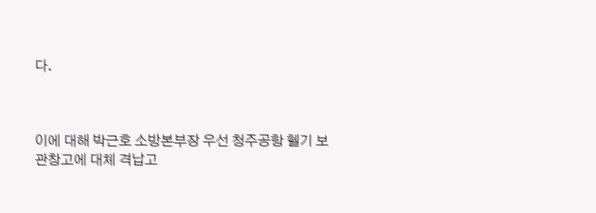다.



이에 대해 박근호 소방본부장 우선 청주공항 헬기 보관창고에 대체 격납고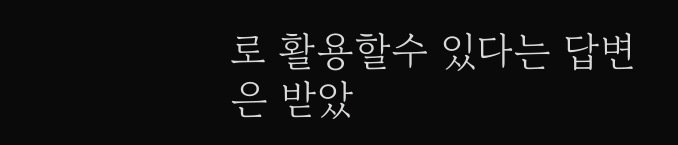로 활용할수 있다는 답변은 받았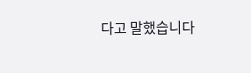다고 말했습니다